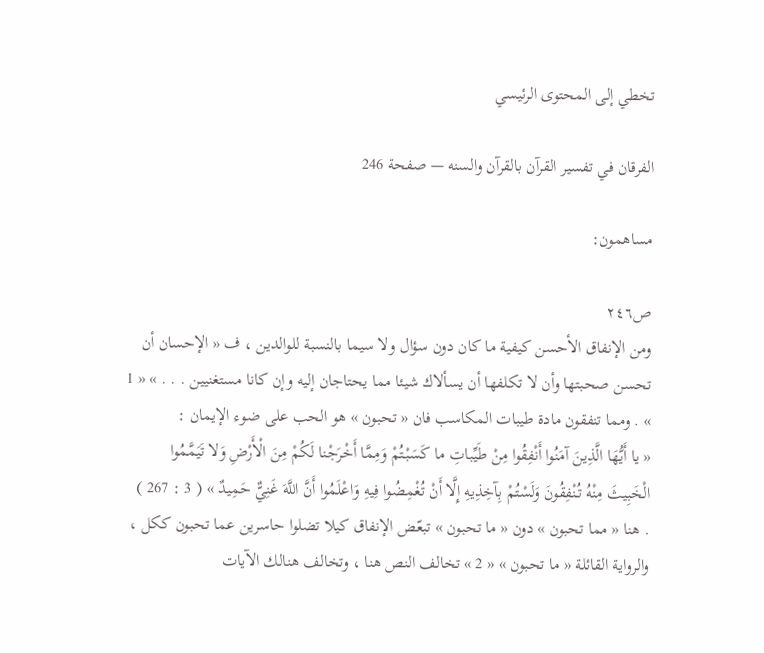تخطي إلى المحتوى الرئيسي

الفرقان في تفسير القرآن بالقرآن والسنه — صفحة 246

مساهمون:

ص٢٤٦
ومن الإنفاق الأحسن كيفية ما كان دون سؤال ولا سيما بالنسبة للوالدين ، ف « الإحسان أن تحسن صحبتها وأن لا تكلفها أن يسألاك شيئا مما يحتاجان إليه وإن كانا مستغنيين . . . » « 1 » . ومما تنفقون مادة طيبات المكاسب فان « تحبون » هو الحب على ضوء الإيمان :
« يا أَيُّهَا الَّذِينَ آمَنُوا أَنْفِقُوا مِنْ طَيِّباتِ ما كَسَبْتُمْ وَمِمَّا أَخْرَجْنا لَكُمْ مِنَ الْأَرْضِ وَلا تَيَمَّمُوا الْخَبِيثَ مِنْهُ تُنْفِقُونَ وَلَسْتُمْ بِآخِذِيهِ إِلَّا أَنْ تُغْمِضُوا فِيهِ وَاعْلَمُوا أَنَّ اللَّهَ غَنِيٌّ حَمِيدٌ » ( 3 : 267 )
. هنا « مما تحبون » دون « ما تحبون » تبعّض الإنفاق كيلا تضلوا حاسرين عما تحبون ككل ، والرواية القائلة « ما تحبون » « 2 » تخالف النص هنا ، وتخالف هنالك الآيات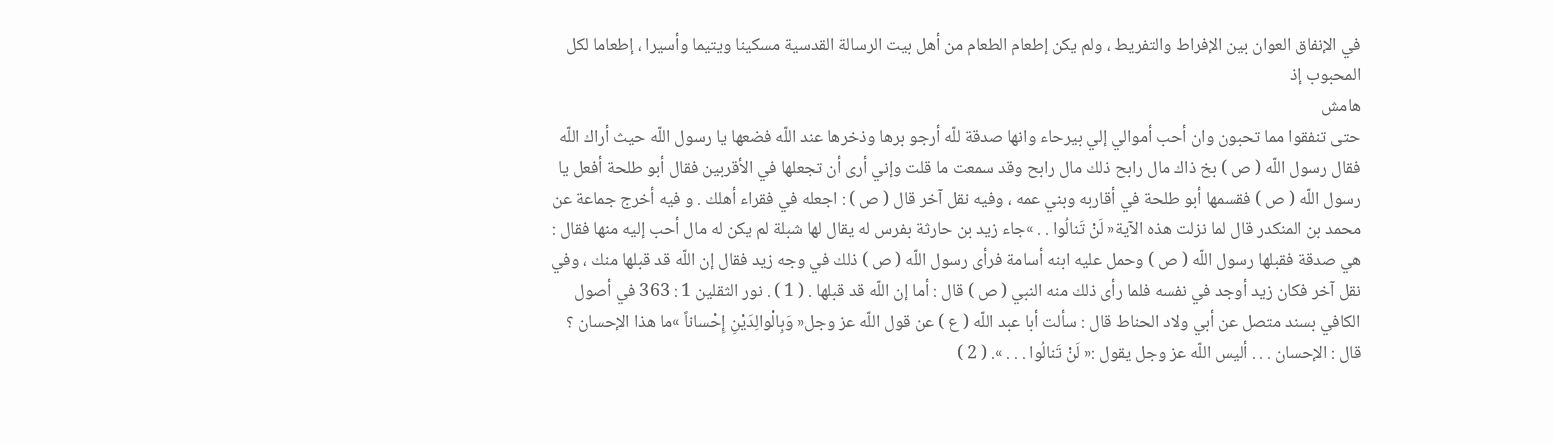في الإنفاق العوان بين الإفراط والتفريط ، ولم يكن إطعام الطعام من أهل بيت الرسالة القدسية مسكينا ويتيما وأسيرا ، إطعاما لكل المحبوب إذ
هامش
حتى تنفقوا مما تحبون وان أحب أموالي إلي بيرحاء وانها صدقة للّه أرجو برها وذخرها عند اللّه فضعها يا رسول اللّه حيث أراك اللّه فقال رسول اللّه ( ص ) بخ ذاك مال رابح ذلك مال رابح وقد سمعت ما قلت وإني أرى أن تجعلها في الأقربين فقال أبو طلحة أفعل يا رسول اللّه ( ص ) فقسمها أبو طلحة في أقاربه وبني عمه ، وفيه نقل آخر قال ( ص ) : اجعله في فقراء أهلك . و فيه أخرج جماعة عن محمد بن المنكدر قال لما نزلت هذه الآية« لَنْ تَنالُوا . . »جاء زيد بن حارثة بفرس له يقال لها شبلة لم يكن له مال أحب إليه منها فقال : هي صدقة فقبلها رسول اللّه ( ص ) وحمل عليه ابنه أسامة فرأى رسول اللّه ( ص ) ذلك في وجه زيد فقال إن اللّه قد قبلها منك ، وفي نقل آخر فكان زيد أوجد في نفسه فلما رأى ذلك منه النبي ( ص ) قال : أما إن اللّه قد قبلها . ( 1 ) . نور الثقلين 1 : 363 في أصول الكافي بسند متصل عن أبي ولاد الحناط قال : سألت أبا عبد اللّه ( ع ) عن قول اللّه عز وجل« وَبِالْوالِدَيْنِ إِحْساناً »ما هذا الإحسان ؟ قال : الإحسان . . . أليس اللّه عز وجل يقول :« لَنْ تَنالُوا . . . ». ( 2 )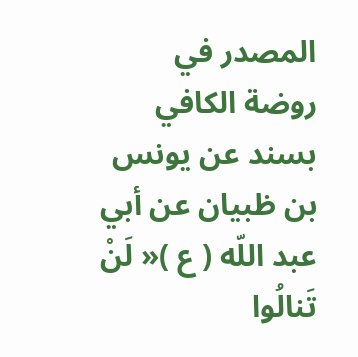المصدر في روضة الكافي بسند عن يونس بن ظبيان عن أبي عبد اللّه ( ع )« لَنْ تَنالُوا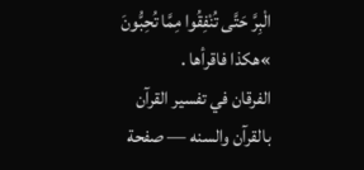الْبِرَّ حَتَّى تُنْفِقُوا مِمَّا تُحِبُّونَ »هكذا فاقرأها .
الفرقان في تفسير القرآن بالقرآن والسنه — صفحة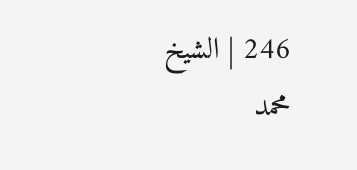246 | الشيخ محمد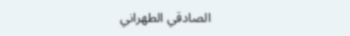الصادقي الطهراني